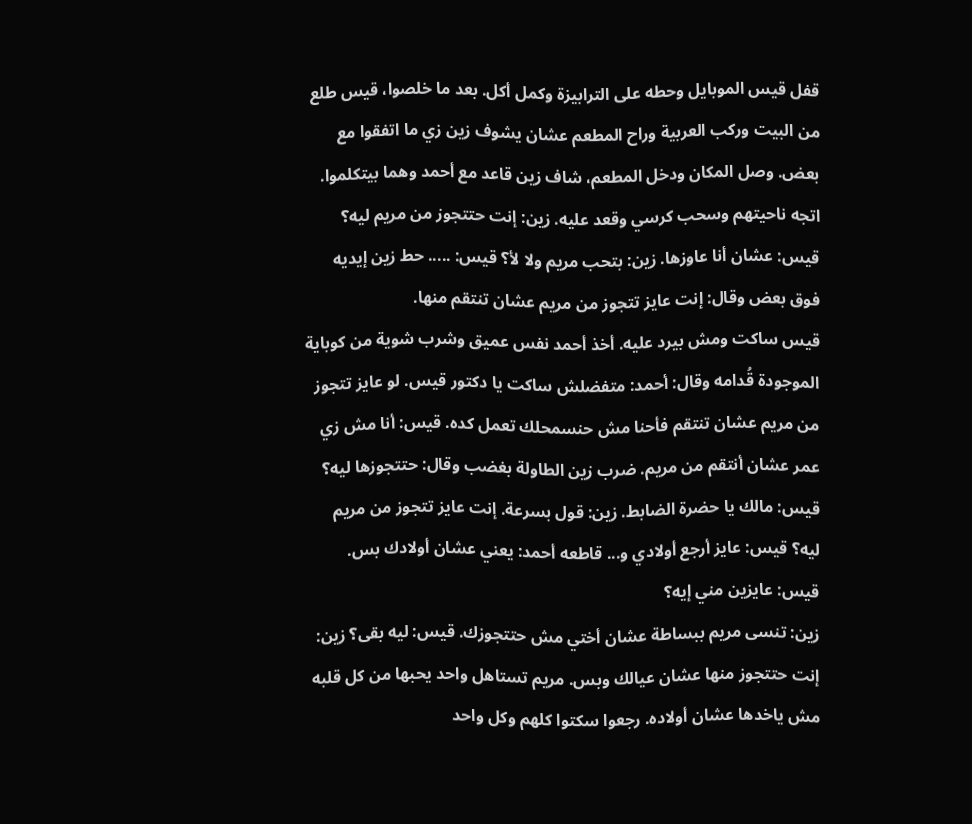قفل قيس الموبايل وحطه على الترابيزة وكمل أكل. بعد ما خلصوا، قيس طلع من البيت وركب العربية وراح المطعم عشان يشوف زين زي ما اتفقوا مع بعض. وصل المكان ودخل المطعم، شاف زين قاعد مع أحمد وهما بيتكلموا. اتجه ناحيتهم وسحب كرسي وقعد عليه. زين: إنت حتتجوز من مريم ليه؟ قيس: عشان أنا عاوزها. زين: بتحب مريم ولا لأ؟ قيس: ..... حط زين إيديه فوق بعض وقال: إنت عايز تتجوز من مريم عشان تنتقم منها.
قيس ساكت ومش بيرد عليه. أخذ أحمد نفس عميق وشرب شوية من كوباية الموجودة قُدامه وقال: أحمد: متفضلش ساكت يا دكتور قيس. لو عايز تتجوز من مريم عشان تنتقم فأحنا مش حنسمحلك تعمل كده. قيس: أنا مش زي عمر عشان أنتقم من مريم. ضرب زين الطاولة بغضب وقال: حتتجوزها ليه؟ قيس: مالك يا حضرة الضابط. زين: قول بسرعة. إنت عايز تتجوز من مريم ليه؟ قيس: عايز أرجع أولادي و... قاطعه أحمد: يعني عشان أولادك بس. قيس: عايزين مني إيه؟
زين: تنسى مريم ببساطة عشان أختي مش حتتجوزك. قيس: ليه بقى؟ زين: إنت حتتجوز منها عشان عيالك وبس. مريم تستاهل واحد يحبها من كل قلبه مش ياخدها عشان أولاده. رجعوا سكتوا كلهم وكل واحد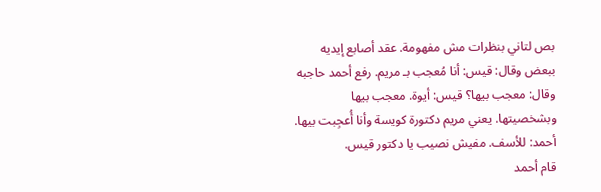بص لتاني بنظرات مش مفهومة. عقد أصابع إيديه ببعض وقال: قيس: أنا مُعجب بـ مريم. رفع أحمد حاجبه وقال: معجب بيها؟ قيس: أيوة. معجب بيها وبشخصيتها. يعني مريم دكتورة كويسة وأنا أُعجِبت بيها. أحمد: للأسف. مفيش نصيب يا دكتور قيس.
قام أحمد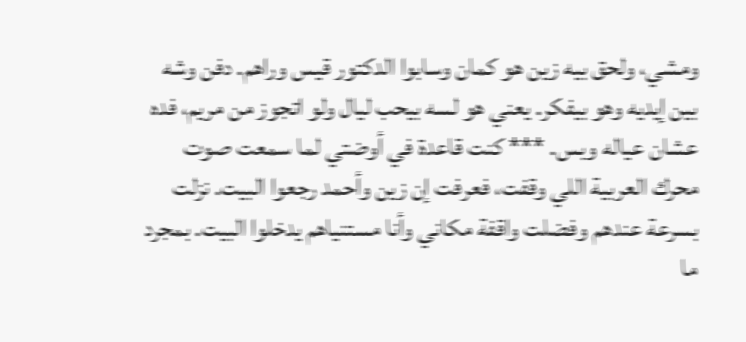ومشي، ولحق بيه زين هو كمان وسابوا الدكتور قيس وراهم. دفن وشه بين إيديه وهو بيفكر. يعني هو لسه بيحب ليال ولو اتجوز من مريم، فده عشان عياله وبس. *** كنت قاعدة في أوضتي لما سمعت صوت محرك العربية اللي وقفت، فعرفت إن زين وأحمد رجعوا البيت. نزلت بسرعة عندهم وفضلت واقفة مكاني وأنا مستنياهم يدخلوا البيت. بمجرد ما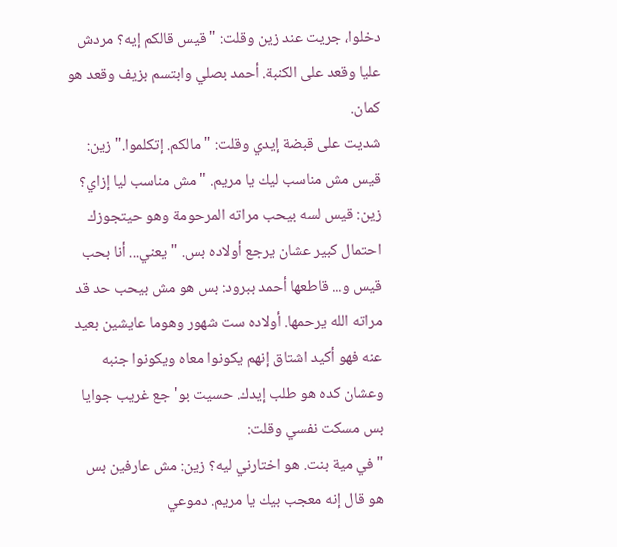دخلوا، جريت عند زين وقلت: "قيس قالكم إيه؟ مردش عليا وقعد على الكنبة. أحمد بصلي وابتسم بزيف وقعد هو كمان.
شديت على قبضة إيدي وقلت: "مالكم. إتكلموا." زين: قيس مش مناسب ليك يا مريم. "مش مناسب ليا إزاي؟ زين: قيس لسه بيحب مراته المرحومة وهو حيتجوزك احتمال كبير عشان يرجع أولاده بس. "يعني... أنا بحب قيس و... قاطعها أحمد ببرود: بس هو مش بيحب حد قد مراته الله يرحمها. أولاده ست شهور وهوما عايشين بعيد عنه فهو أكيد اشتاق إنهم يكونوا معاه ويكونوا جنبه وعشان كده هو طلب إيدك. حسيت بو'جع غريب جوايا بس مسكت نفسي وقلت:
"في مية بنت. هو اختارني ليه؟ زين: مش عارفين بس هو قال إنه معجب بيك يا مريم. دموعي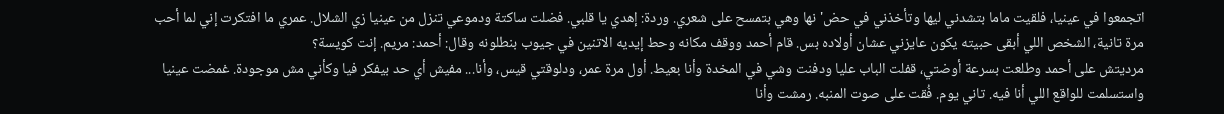اتجمعوا في عينيا، فلقيت ماما بتشدني ليها وتأخذني في حض'نها وهي بتمسح على شعري. وردة: إهدي يا قلبي. فضلت ساكتة ودموعي تنزل من عينيا زي الشلال. عمري ما افتكرت إني لما أحب مرة تانية، الشخص اللي أبقى حبيته يكون عايزني عشان أولاده بس. قام أحمد ووقف مكانه وحط إيديه الاتنين في جيوب بنطلونه وقال: أحمد: مريم. إنت كويسة؟
مرديتش على أحمد وطلعت بسرعة أوضتي، قفلت الباب عليا ودفنت وشي في المخدة وأنا بعيط. أول مرة عمر، ودلوقتي قيس، وأنا... مفيش أي حد بيفكر فيا وكأني مش موجودة. غمضت عينيا واستسلمت للواقع اللي أنا فيه. تاني يوم. فُقت على صوت المنبه. رمشت وأنا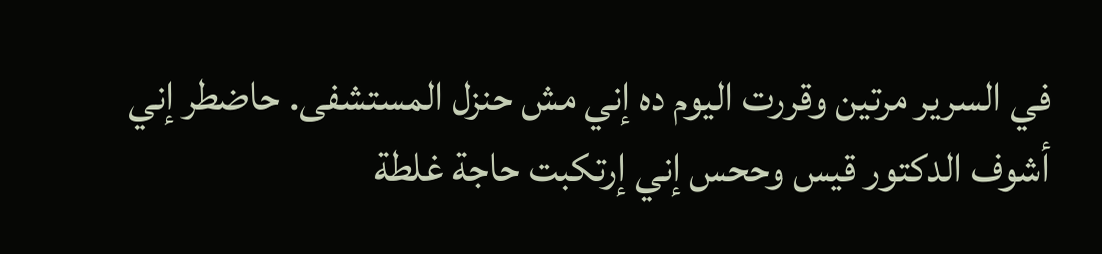في السرير مرتين وقررت اليوم ده إني مش حنزل المستشفى. حاضطر إني أشوف الدكتور قيس وححس إني إرتكبت حاجة غلطة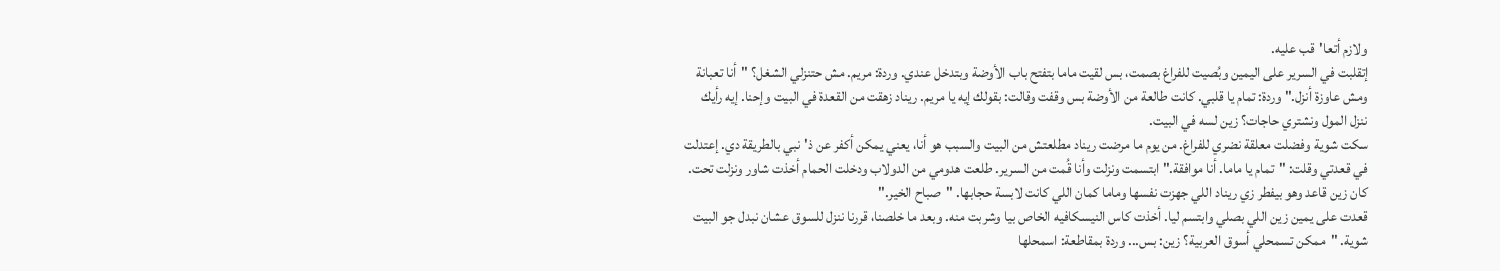ولازم أتعا'قب عليه.
إتقلبت في السرير على اليمين وبُصيت للفراغ بصمت، بس لقيت ماما بتفتح باب الأوضة وبتدخل عندي. وردة: مريم. مش حتنزلي الشغل؟ "أنا تعبانة ومش عاوزة أنزل." وردة: تمام يا قلبي. كانت طالعة من الأوضة بس وقفت وقالت: بقولك إيه يا مريم. ريناد زهقت من القعدة في البيت وإحنا. إيه رأيك ننزل المول ونشتري حاجات؟ زين لسه في البيت.
سكت شوية وفضلت معلقة نضري للفراغ. من يوم ما مرضت ريناد مطلعتش من البيت والسبب هو أنا، يعني يمكن أكفر عن ذ'نبي بالطريقة دي. إعتدلت في قعدتي وقلت: "تمام يا ماما. أنا موافقة." ابتسمت ونزلت وأنا قُمت من السرير. طلعت هدومي من الدولاب ودخلت الحمام أخذت شاور ونزلت تحت. كان زين قاعد وهو بيفطر زي ريناد اللي جهزت نفسها وماما كمان اللي كانت لابسة حجابها. "صباح الخير."
قعدت على يمين زين اللي بصلي وابتسم ليا. أخذت كاس النيسكافيه الخاص بيا وشربت منه. وبعد ما خلصنا، قررنا ننزل للسوق عشان نبدل جو البيت شوية. "ممكن تسمحلي أسوق العربية؟ زين: بس... وردة بمقاطعة: اسمحلها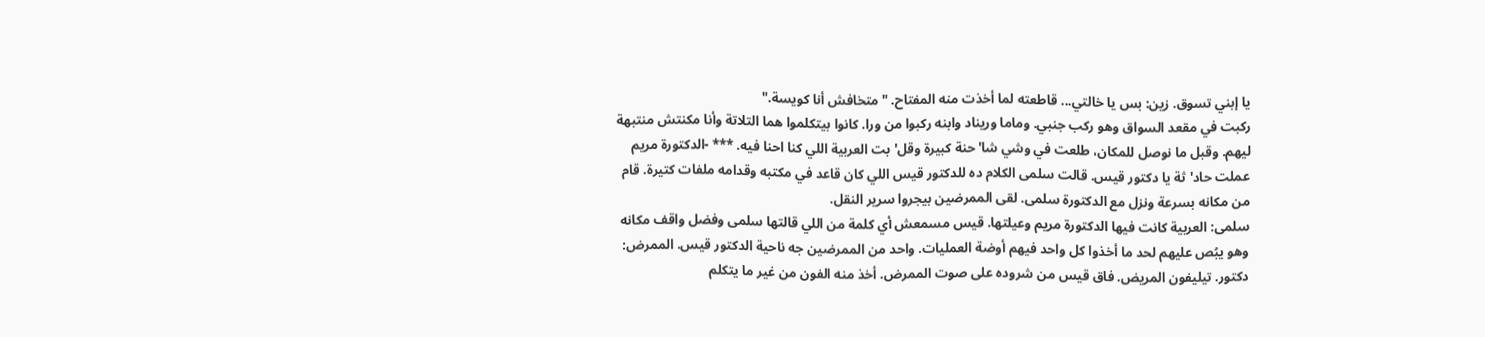يا إبني تسوق. زين: بس يا خالتي... قاطعته لما أخذت منه المفتاح. "متخافش أنا كويسة."
ركبت في مقعد السواق وهو ركب جنبي. وماما وريناد وابنه ركبوا من ورا. كانوا بيتكلموا هما التلاتة وأنا مكنتش منتبهة ليهم. وقبل ما نوصل للمكان، طلعت في وشي شا'حنة كبيرة وقل'بت العربية اللي كنا احنا فيه. *** -الدكتورة مريم عملت حاد'ثة يا دكتور قيس. قالت سلمى الكلام ده للدكتور قيس اللي كان قاعد في مكتبه وقدامه ملفات كتيرة. قام من مكانه بسرعة ونزل مع الدكتورة سلمى. لقى الممرضين بيجروا سرير النقل.
سلمى: العربية كانت فيها الدكتورة مريم وعيلتها. قيس مسمعش أي كلمة من اللي قالتها سلمى وفضل واقف مكانه وهو يبُص عليهم لحد ما أخذوا كل واحد فيهم أوضة العمليات. واحد من الممرضين جه ناحية الدكتور قيس. الممرض: دكتور. تيليفون المريض. فاق قيس من شروده على صوت الممرض. أخذ منه الفون من غير ما يتكلم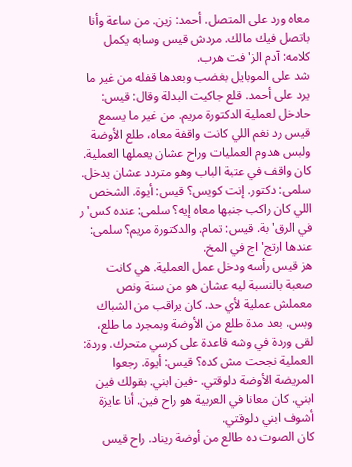معاه ورد على المتصل. أحمد: زين. من ساعة وأنا باتصل فيك مالك. مردش قيس وسابه يكمل كلامه: آدم الز'فت هرب.
شد على الموبايل بغضب وبعدها قفله من غير ما يرد على أحمد. قلع جاكيت البدلة وقال: قيس: حادخل لعملية الدكتورة مريم. من غير ما يسمع قيس رد نغم اللي كانت واقفة معاه، طلع الأوضة ولبس هدوم العمليات وراح عشان يعملها العملية. كان واقف في عتبة الباب وهو متردد عشان يدخل. سلمى: دكتور. إنت كويس؟ قيس: أيوة. الشخص اللي كان راكب جنبها معاه إيه؟ سلمى: عنده كس'ر في الرق'بة. قيس: تمام. والدكتورة مريم؟ سلمى: عندها ارتج'اج في المخ.
هز قيس رأسه ودخل عمل العملية. هي كانت صعبة بالنسبة ليه عشان هو من سنة ونص معملش عملية لأي حد. كان يراقب من الشباك وبس. بعد مدة طلع من الأوضة وبمجرد ما طلع، لقى وردة في وشه قاعدة على كرسي متحرك. وردة: العملية نجحت مش كده؟ قيس: أيوة. رجعوا المريضة الأوضة دلوقتي. -فين ابني. بقولك فين ابني. كان معانا في العربية هو راح فين. أنا عايزة أشوف ابني دلوقتي.
كان الصوت ده طالع من أوضة ريناد. راح قيس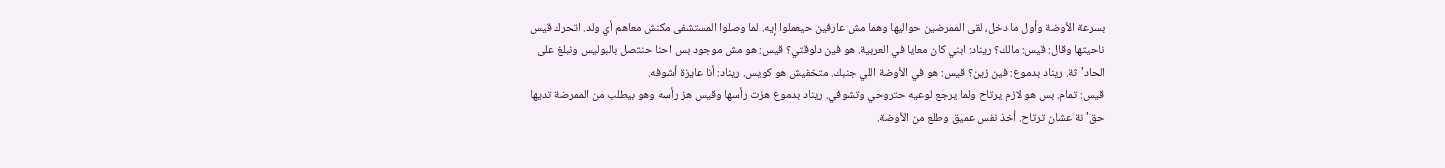بسرعة الأوضة وأول ما دخل، لقى الممرضين حواليها وهما مش عارفين حيعملوا إيه. لما وصلوا المستشفى مكنش معاهم أي ولد. اتحرك قيس ناحيتها وقال: قيس: مالك؟ ريناد: ابني كان معايا في العربية. هو فين دلوقتي؟ قيس: هو مش موجود بس احنا حنتصل بالبوليس ونبلغ على الحاد'ثة. ريناد بدموع: فين زين؟ قيس: هو في الأوضة اللي جنبك. متخفيش هو كويس. ريناد: أنا عايزة أشوفه.
قيس: تمام. بس هو لازم يرتاح ولما يرجع لوعيه حتروحي وتشوفي. ريناد بدموع هزت رأسها وقيس هز رأسه وهو بيطلب من الممرضة تديها حق'نة عشان ترتاح. أخذ نفس عميق وطلع من الأوضة.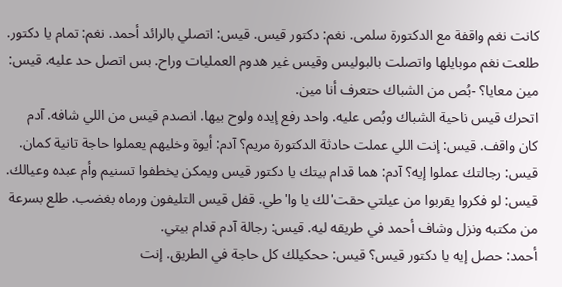كانت نغم واقفة مع الدكتورة سلمى. نغم: دكتور قيس. قيس: اتصلي بالرائد أحمد. نغم: تمام يا دكتور. طلعت نغم موبايلها واتصلت بالبوليس وقيس غير هدوم العمليات وراح. بس اتصل حد عليه. قيس: مين معايا؟ -بُص من الشباك حتعرف أنا مين.
اتحرك قيس ناحية الشباك وبُص عليه. واحد رفع إيده ولوح بيها. انصدم قيس من اللي شافه. آدم كان واقف. قيس: إنت اللي عملت حادثة الدكتورة مريم؟ آدم: أيوة وخليهم يعملوا حاجة تانية كمان. قيس: رجالتك عملوا إيه؟ آدم: هما قدام بيتك يا دكتور قيس ويمكن يخطفوا تسنيم وأم عبده وعيالك. قيس: لو فكروا يقربوا من عيلتي حقت'لك يا وا'طي. قفل قيس التليفون ورماه بغضب. طلع بسرعة من مكتبه ونزل وشاف أحمد في طريقه ليه. قيس: رجالة آدم قدام بيتي.
أحمد: حصل إيه يا دكتور قيس؟ قيس: ححكيلك كل حاجة في الطريق. إنت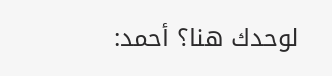لوحدك هنا؟ أحمد: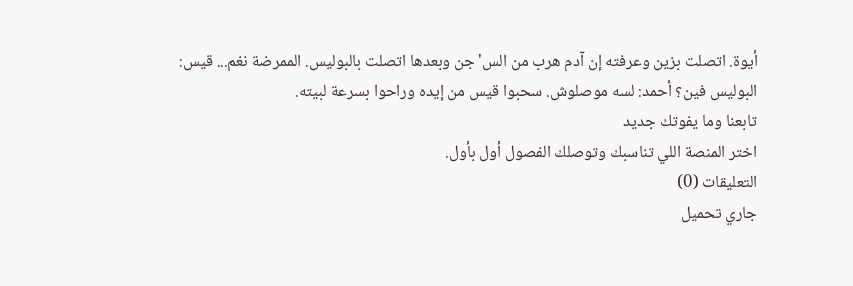أيوة. اتصلت بزين وعرفته إن آدم هرب من الس'جن وبعدها اتصلت بالبوليس. الممرضة نغم... قيس: البوليس فين؟ أحمد: لسه موصلوش. سحبوا قيس من إيده وراحوا بسرعة لبيته.
تابعنا وما يفوتك جديد
اختر المنصة اللي تناسبك وتوصلك الفصول أول بأول.
التعليقات (0)
جاري تحميل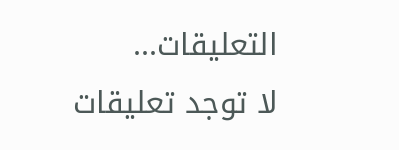التعليقات...
لا توجد تعليقات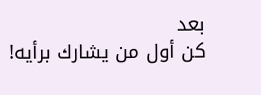بعد
كن أول من يشارك برأيه!